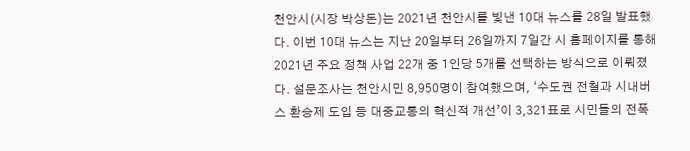천안시(시장 박상돈)는 2021년 천안시를 빛낸 10대 뉴스를 28일 발표했다. 이번 10대 뉴스는 지난 20일부터 26일까지 7일간 시 홈페이지를 통해 2021년 주요 정책 사업 22개 중 1인당 5개를 선택하는 방식으로 이뤄졌다. 설문조사는 천안시민 8,950명이 참여했으며, ‘수도권 전철과 시내버스 환승제 도입 등 대중교통의 혁신적 개선’이 3,321표로 시민들의 전폭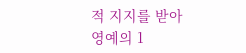적 지지를 받아 영예의 1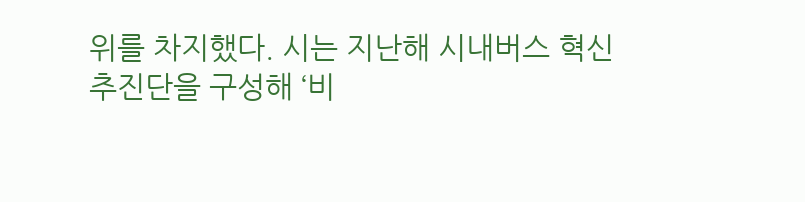위를 차지했다. 시는 지난해 시내버스 혁신추진단을 구성해 ‘비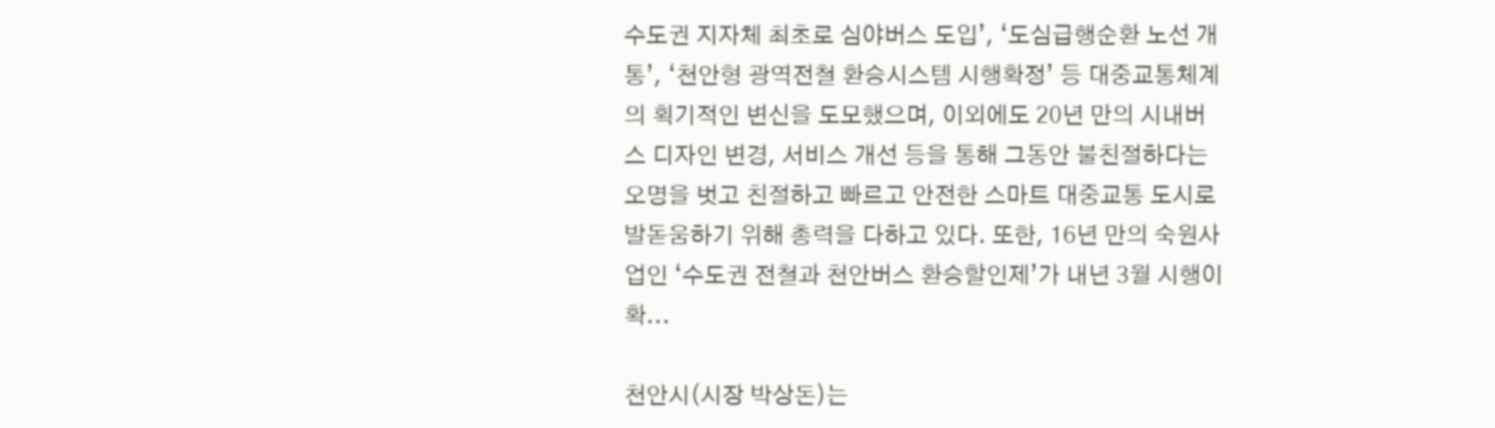수도권 지자체 최초로 심야버스 도입’, ‘도심급행순환 노선 개통’, ‘천안형 광역전철 환승시스템 시행확정’ 등 대중교통체계의 획기적인 변신을 도모했으며, 이외에도 20년 만의 시내버스 디자인 변경, 서비스 개선 등을 통해 그동안 불친절하다는 오명을 벗고 친절하고 빠르고 안전한 스마트 대중교통 도시로 발돋움하기 위해 총력을 다하고 있다. 또한, 16년 만의 숙원사업인 ‘수도권 전철과 천안버스 환승할인제’가 내년 3월 시행이 확...

천안시(시장 박상돈)는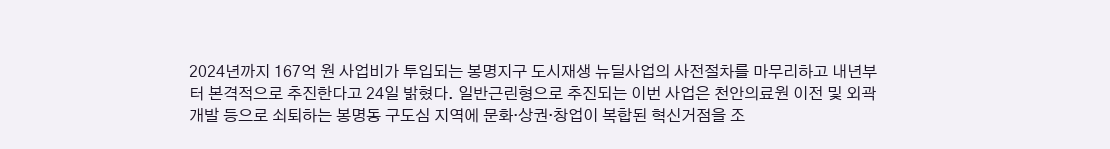2024년까지 167억 원 사업비가 투입되는 봉명지구 도시재생 뉴딜사업의 사전절차를 마무리하고 내년부터 본격적으로 추진한다고 24일 밝혔다. 일반근린형으로 추진되는 이번 사업은 천안의료원 이전 및 외곽 개발 등으로 쇠퇴하는 봉명동 구도심 지역에 문화·상권·창업이 복합된 혁신거점을 조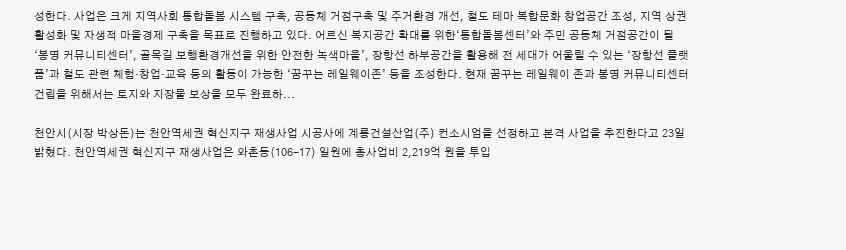성한다. 사업은 크게 지역사회 통합돌봄 시스템 구축, 공동체 거점구축 및 주거환경 개선, 철도 테마 복합문화 창업공간 조성, 지역 상권 활성화 및 자생적 마을경제 구축을 목표로 진행하고 있다. 어르신 복지공간 확대를 위한‘통합돌봄센터’와 주민 공동체 거점공간이 될 ‘봉명 커뮤니티센터’, 골목길 보행환경개선을 위한 안전한 녹색마을’, 장항선 하부공간을 활용해 전 세대가 어울릴 수 있는 ‘장항선 플랫폼’과 철도 관련 체험·창업·교육 등의 활동이 가능한 ‘꿈꾸는 레일웨이존’ 등을 조성한다. 현재 꿈꾸는 레일웨이 존과 봉명 커뮤니티센터 건립을 위해서는 토지와 지장물 보상을 모두 완료하...

천안시(시장 박상돈)는 천안역세권 혁신지구 재생사업 시공사에 계룡건설산업(주) 컨소시엄을 선정하고 본격 사업을 추진한다고 23일 밝혔다. 천안역세권 혁신지구 재생사업은 와촌동(106-17) 일원에 총사업비 2,219억 원을 투입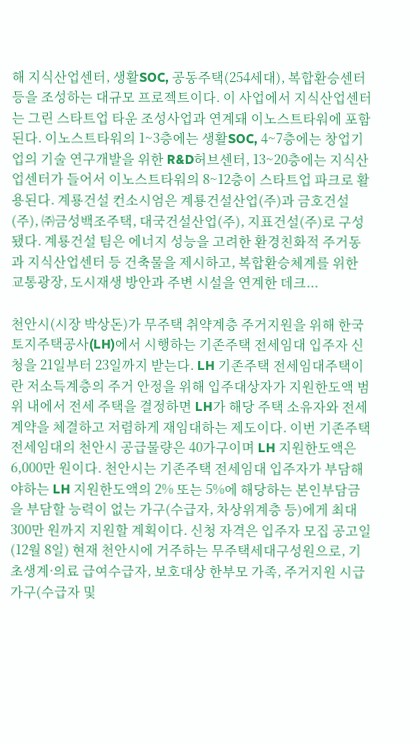해 지식산업센터, 생활SOC, 공동주택(254세대), 복합환승센터 등을 조성하는 대규모 프로젝트이다. 이 사업에서 지식산업센터는 그린 스타트업 타운 조성사업과 연계돼 이노스트타워에 포함된다. 이노스트타워의 1~3층에는 생활SOC, 4~7층에는 창업기업의 기술 연구개발을 위한 R&D허브센터, 13~20층에는 지식산업센터가 들어서 이노스트타워의 8~12층이 스타트업 파크로 활용된다. 계룡건설 컨소시엄은 계룡건설산업(주)과 금호건설(주), ㈜금성백조주택, 대국건설산업(주), 지표건설(주)로 구성됐다. 계룡건설 팀은 에너지 성능을 고려한 환경친화적 주거동과 지식산업센터 등 건축물을 제시하고, 복합환승체계를 위한 교통광장, 도시재생 방안과 주변 시설을 연계한 데크...

천안시(시장 박상돈)가 무주택 취약계층 주거지원을 위해 한국토지주택공사(LH)에서 시행하는 기존주택 전세임대 입주자 신청을 21일부터 23일까지 받는다. LH 기존주택 전세임대주택이란 저소득계층의 주거 안정을 위해 입주대상자가 지원한도액 범위 내에서 전세 주택을 결정하면 LH가 해당 주택 소유자와 전세 계약을 체결하고 저렴하게 재임대하는 제도이다. 이번 기존주택 전세임대의 천안시 공급물량은 40가구이며 LH 지원한도액은 6,000만 원이다. 천안시는 기존주택 전세임대 입주자가 부담해야하는 LH 지원한도액의 2% 또는 5%에 해당하는 본인부담금을 부담할 능력이 없는 가구(수급자, 차상위계층 등)에게 최대 300만 원까지 지원할 계획이다. 신청 자격은 입주자 모집 공고일(12월 8일) 현재 천안시에 거주하는 무주택세대구성원으로, 기초생계·의료 급여수급자, 보호대상 한부모 가족, 주거지원 시급가구(수급자 및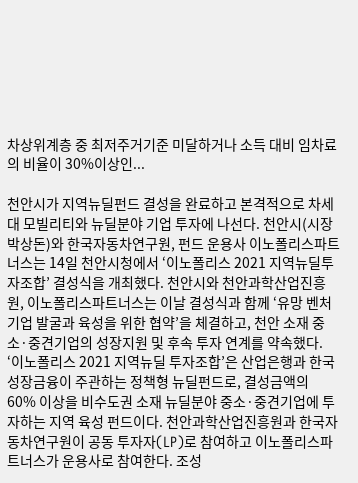차상위계층 중 최저주거기준 미달하거나 소득 대비 임차료의 비율이 30%이상인...

천안시가 지역뉴딜펀드 결성을 완료하고 본격적으로 차세대 모빌리티와 뉴딜분야 기업 투자에 나선다. 천안시(시장 박상돈)와 한국자동차연구원, 펀드 운용사 이노폴리스파트너스는 14일 천안시청에서 ‘이노폴리스 2021 지역뉴딜투자조합’ 결성식을 개최했다. 천안시와 천안과학산업진흥원, 이노폴리스파트너스는 이날 결성식과 함께 ‘유망 벤처기업 발굴과 육성을 위한 협약’을 체결하고, 천안 소재 중소·중견기업의 성장지원 및 후속 투자 연계를 약속했다. ‘이노폴리스 2021 지역뉴딜 투자조합’은 산업은행과 한국성장금융이 주관하는 정책형 뉴딜펀드로, 결성금액의 60% 이상을 비수도권 소재 뉴딜분야 중소·중견기업에 투자하는 지역 육성 펀드이다. 천안과학산업진흥원과 한국자동차연구원이 공동 투자자(LP)로 참여하고 이노폴리스파트너스가 운용사로 참여한다. 조성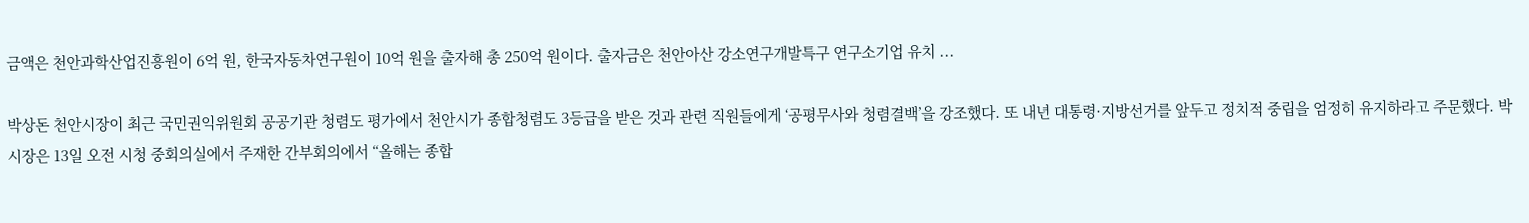금액은 천안과학산업진흥원이 6억 원, 한국자동차연구원이 10억 원을 출자해 총 250억 원이다. 출자금은 천안아산 강소연구개발특구 연구소기업 유치 ...

박상돈 천안시장이 최근 국민권익위원회 공공기관 청렴도 평가에서 천안시가 종합청렴도 3등급을 받은 것과 관련 직원들에게 ‘공평무사와 청렴결백’을 강조했다. 또 내년 대통령·지방선거를 앞두고 정치적 중립을 엄정히 유지하라고 주문했다. 박 시장은 13일 오전 시청 중회의실에서 주재한 간부회의에서 “올해는 종합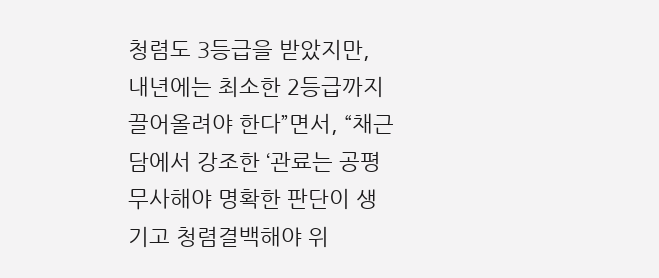청렴도 3등급을 받았지만, 내년에는 최소한 2등급까지 끌어올려야 한다”면서, “채근담에서 강조한 ‘관료는 공평무사해야 명확한 판단이 생기고 청렴결백해야 위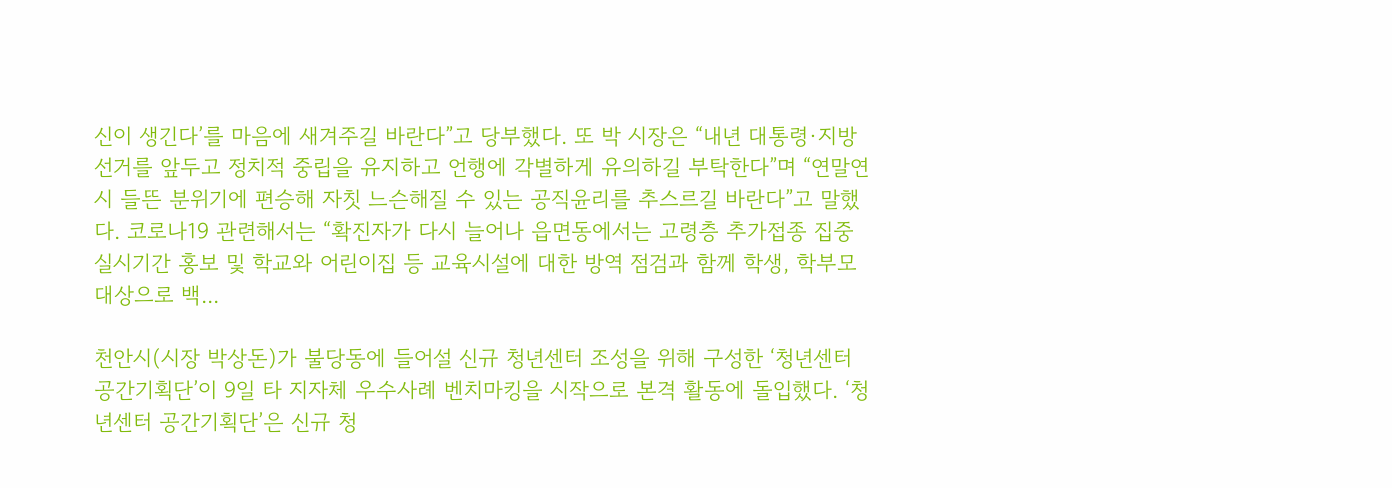신이 생긴다’를 마음에 새겨주길 바란다”고 당부했다. 또 박 시장은 “내년 대통령·지방선거를 앞두고 정치적 중립을 유지하고 언행에 각별하게 유의하길 부탁한다”며 “연말연시 들뜬 분위기에 편승해 자칫 느슨해질 수 있는 공직윤리를 추스르길 바란다”고 말했다. 코로나19 관련해서는 “확진자가 다시 늘어나 읍면동에서는 고령층 추가접종 집중 실시기간 홍보 및 학교와 어린이집 등 교육시설에 대한 방역 점검과 함께 학생, 학부모 대상으로 백...

천안시(시장 박상돈)가 불당동에 들어설 신규 청년센터 조성을 위해 구성한 ‘청년센터 공간기획단’이 9일 타 지자체 우수사례 벤치마킹을 시작으로 본격 활동에 돌입했다. ‘청년센터 공간기획단’은 신규 청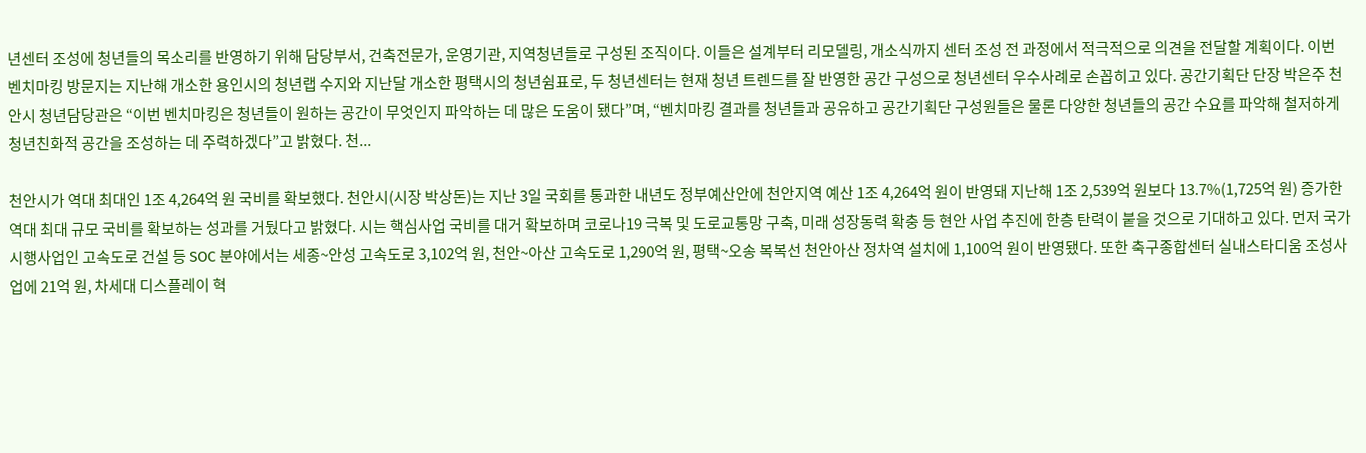년센터 조성에 청년들의 목소리를 반영하기 위해 담당부서, 건축전문가, 운영기관, 지역청년들로 구성된 조직이다. 이들은 설계부터 리모델링, 개소식까지 센터 조성 전 과정에서 적극적으로 의견을 전달할 계획이다. 이번 벤치마킹 방문지는 지난해 개소한 용인시의 청년랩 수지와 지난달 개소한 평택시의 청년쉼표로, 두 청년센터는 현재 청년 트렌드를 잘 반영한 공간 구성으로 청년센터 우수사례로 손꼽히고 있다. 공간기획단 단장 박은주 천안시 청년담당관은 “이번 벤치마킹은 청년들이 원하는 공간이 무엇인지 파악하는 데 많은 도움이 됐다”며, “벤치마킹 결과를 청년들과 공유하고 공간기획단 구성원들은 물론 다양한 청년들의 공간 수요를 파악해 철저하게 청년친화적 공간을 조성하는 데 주력하겠다”고 밝혔다. 천...

천안시가 역대 최대인 1조 4,264억 원 국비를 확보했다. 천안시(시장 박상돈)는 지난 3일 국회를 통과한 내년도 정부예산안에 천안지역 예산 1조 4,264억 원이 반영돼 지난해 1조 2,539억 원보다 13.7%(1,725억 원) 증가한 역대 최대 규모 국비를 확보하는 성과를 거뒀다고 밝혔다. 시는 핵심사업 국비를 대거 확보하며 코로나19 극복 및 도로교통망 구축, 미래 성장동력 확충 등 현안 사업 추진에 한층 탄력이 붙을 것으로 기대하고 있다. 먼저 국가시행사업인 고속도로 건설 등 SOC 분야에서는 세종~안성 고속도로 3,102억 원, 천안~아산 고속도로 1,290억 원, 평택~오송 복복선 천안아산 정차역 설치에 1,100억 원이 반영됐다. 또한 축구종합센터 실내스타디움 조성사업에 21억 원, 차세대 디스플레이 혁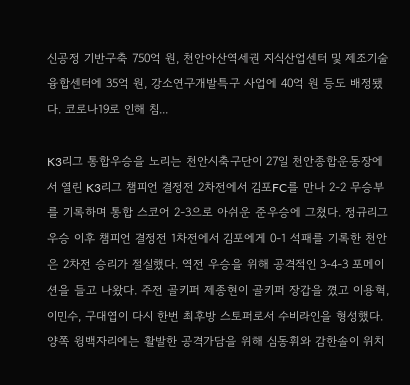신공정 기반구축 750억 원, 천안아산역세권 지식산업센터 및 제조기술융합센터에 35억 원, 강소연구개발특구 사업에 40억 원 등도 배정됐다. 코로나19로 인해 침...

K3리그 통합우승을 노리는 천안시축구단이 27일 천안종합운동장에서 열린 K3리그 챔피언 결정전 2차전에서 김포FC를 만나 2-2 무승부를 기록하며 통합 스코어 2-3으로 아쉬운 준우승에 그쳤다. 정규리그 우승 이후 챔피언 결정전 1차전에서 김포에게 0-1 석패를 기록한 천안은 2차전 승리가 절실했다. 역전 우승을 위해 공격적인 3-4-3 포메이션을 들고 나왔다. 주전 골키퍼 제종현이 골키퍼 장갑을 꼈고 이용혁, 이민수, 구대엽이 다시 한번 최후방 스토퍼로서 수비라인을 형성했다. 양쪽 윙백자리에는 활발한 공격가담을 위해 심동휘와 감한솔이 위치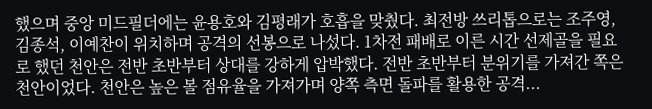했으며 중앙 미드필더에는 윤용호와 김평래가 호흡을 맞췄다. 최전방 쓰리톱으로는 조주영, 김종석, 이예찬이 위치하며 공격의 선봉으로 나섰다. 1차전 패배로 이른 시간 선제골을 필요로 했던 천안은 전반 초반부터 상대를 강하게 압박했다. 전반 초반부터 분위기를 가져간 쪽은 천안이었다. 천안은 높은 볼 점유율을 가져가며 양쪽 측면 돌파를 활용한 공격...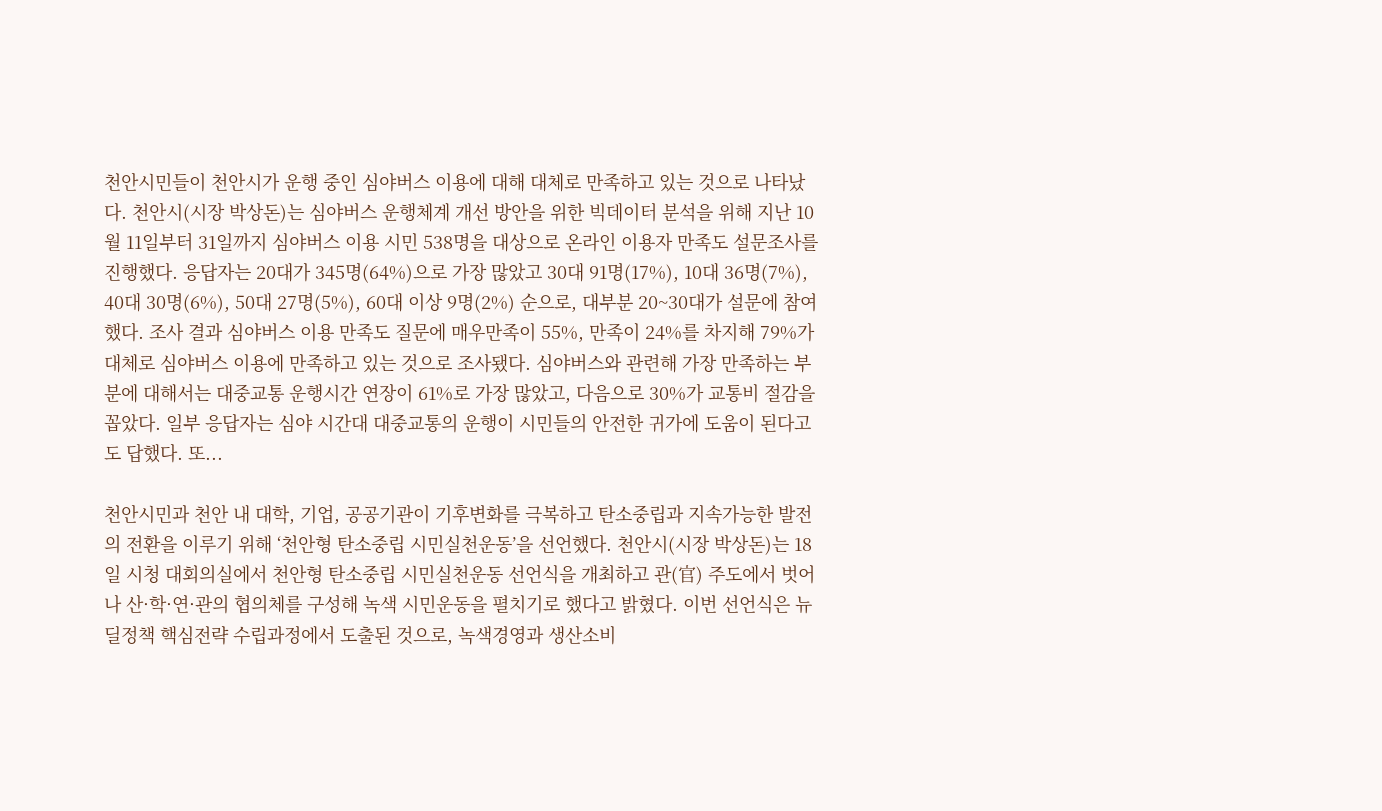천안시민들이 천안시가 운행 중인 심야버스 이용에 대해 대체로 만족하고 있는 것으로 나타났다. 천안시(시장 박상돈)는 심야버스 운행체계 개선 방안을 위한 빅데이터 분석을 위해 지난 10월 11일부터 31일까지 심야버스 이용 시민 538명을 대상으로 온라인 이용자 만족도 설문조사를 진행했다. 응답자는 20대가 345명(64%)으로 가장 많았고 30대 91명(17%), 10대 36명(7%), 40대 30명(6%), 50대 27명(5%), 60대 이상 9명(2%) 순으로, 대부분 20~30대가 설문에 참여했다. 조사 결과 심야버스 이용 만족도 질문에 매우만족이 55%, 만족이 24%를 차지해 79%가 대체로 심야버스 이용에 만족하고 있는 것으로 조사됐다. 심야버스와 관련해 가장 만족하는 부분에 대해서는 대중교통 운행시간 연장이 61%로 가장 많았고, 다음으로 30%가 교통비 절감을 꼽았다. 일부 응답자는 심야 시간대 대중교통의 운행이 시민들의 안전한 귀가에 도움이 된다고도 답했다. 또...

천안시민과 천안 내 대학, 기업, 공공기관이 기후변화를 극복하고 탄소중립과 지속가능한 발전의 전환을 이루기 위해 ‘천안형 탄소중립 시민실천운동’을 선언했다. 천안시(시장 박상돈)는 18일 시청 대회의실에서 천안형 탄소중립 시민실천운동 선언식을 개최하고 관(官) 주도에서 벗어나 산·학·연·관의 협의체를 구성해 녹색 시민운동을 펼치기로 했다고 밝혔다. 이번 선언식은 뉴딜정책 핵심전략 수립과정에서 도출된 것으로, 녹색경영과 생산소비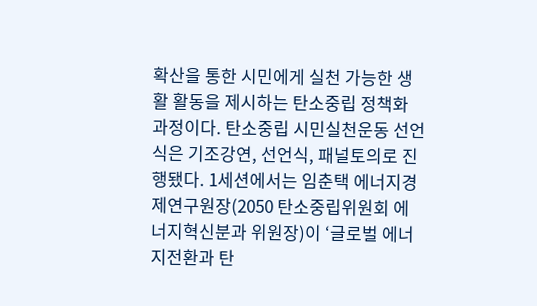확산을 통한 시민에게 실천 가능한 생활 활동을 제시하는 탄소중립 정책화 과정이다. 탄소중립 시민실천운동 선언식은 기조강연, 선언식, 패널토의로 진행됐다. 1세션에서는 임춘택 에너지경제연구원장(2050 탄소중립위원회 에너지혁신분과 위원장)이 ‘글로벌 에너지전환과 탄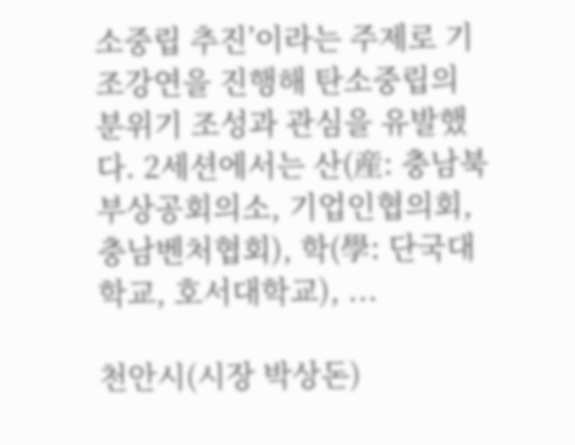소중립 추진’이라는 주제로 기조강연을 진행해 탄소중립의 분위기 조성과 관심을 유발했다. 2세션에서는 산(産: 충남북부상공회의소, 기업인협의회, 충남벤처협회), 학(學: 단국대학교, 호서대학교), ...

천안시(시장 박상돈)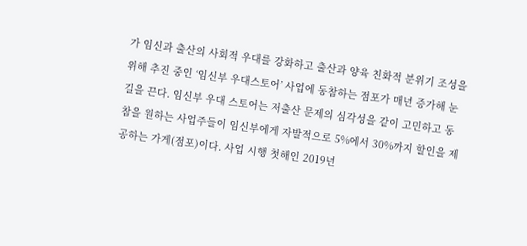가 임신과 출산의 사회적 우대를 강화하고 출산과 양육 친화적 분위기 조성을 위해 추진 중인 ‘임신부 우대스토어’ 사업에 동참하는 점포가 매년 증가해 눈길을 끈다. 임신부 우대 스토어는 저출산 문제의 심각성을 같이 고민하고 동참을 원하는 사업주들이 임신부에게 자발적으로 5%에서 30%까지 할인을 제공하는 가게(점포)이다. 사업 시행 첫해인 2019년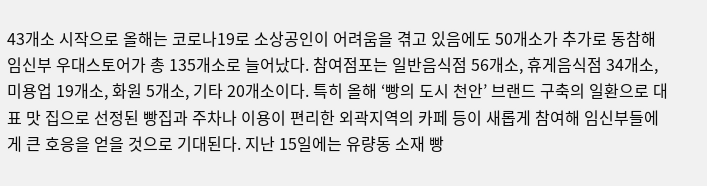43개소 시작으로 올해는 코로나19로 소상공인이 어려움을 겪고 있음에도 50개소가 추가로 동참해 임신부 우대스토어가 총 135개소로 늘어났다. 참여점포는 일반음식점 56개소, 휴게음식점 34개소, 미용업 19개소, 화원 5개소, 기타 20개소이다. 특히 올해 ‘빵의 도시 천안’ 브랜드 구축의 일환으로 대표 맛 집으로 선정된 빵집과 주차나 이용이 편리한 외곽지역의 카페 등이 새롭게 참여해 임신부들에게 큰 호응을 얻을 것으로 기대된다. 지난 15일에는 유량동 소재 빵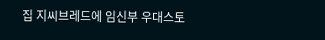집 지씨브레드에 임신부 우대스토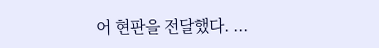어 현판을 전달했다. ...